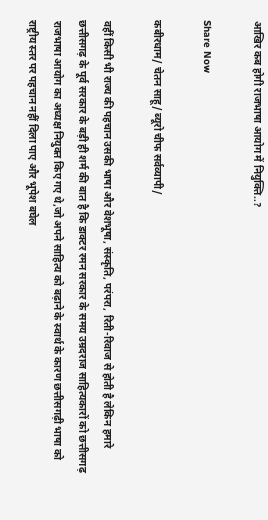आखिर कब होगी राजभाषा आयोग में नियुक्ति..?

Share Now

कबीरधाम/ चेतन साहू/ ब्यूरो चीफ सर्वव्यापी/

वहीं किसी भी राज्य की पहचान उसकी भाषा और वेशभूषा, संस्कृति, परंपरा, रिती-रिवाज से होती है लेकिन हमारे छत्तीसगढ़ के पूर्व सरकार के बड़ी ही शर्म की बात है कि डाक्टर रमन सरकार के समय उम्रदराज साहित्यकारों को छत्तीसगढ़ राजभाषा आयोग का अध्यक्ष नियुक्त किए गए थे,जो अपने साहित्य को बढ़ाने के स्वार्थ के कारण छत्तीसगढ़ी भाषा को राष्ट्रीय स्तर पर पहचान नहीं दिला पाए और भूपेश बघेल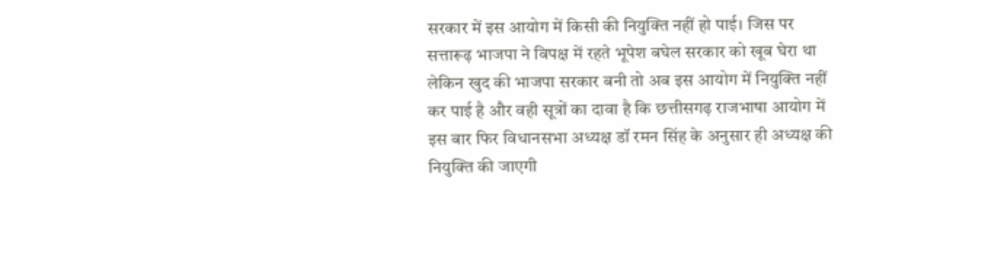सरकार में इस आयोग में किसी की नियुक्ति नहीं हो पाई। जिस पर सत्तारूढ़ भाजपा ने विपक्ष में रहते भूपेश बघेल सरकार को खूब घेरा था लेकिन खुद की भाजपा सरकार बनी तो अब इस आयोग में नियुक्ति नहीं कर पाई है और वही सूत्रों का दावा है कि छत्तीसगढ़ राजभाषा आयोग में इस बार फिर विधानसभा अध्यक्ष डॉ रमन सिंह के अनुसार ही अध्यक्ष की नियुक्ति की जाएगी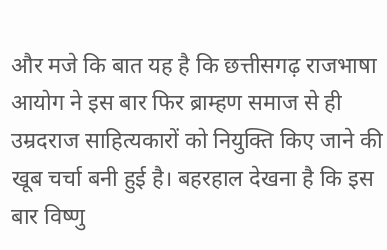और मजे कि बात यह है कि छत्तीसगढ़ राजभाषा आयोग ने इस बार फिर ब्राम्हण समाज से ही उम्रदराज साहित्यकारों को नियुक्ति किए जाने की खूब चर्चा बनी हुई है। बहरहाल देखना है कि इस बार विष्णु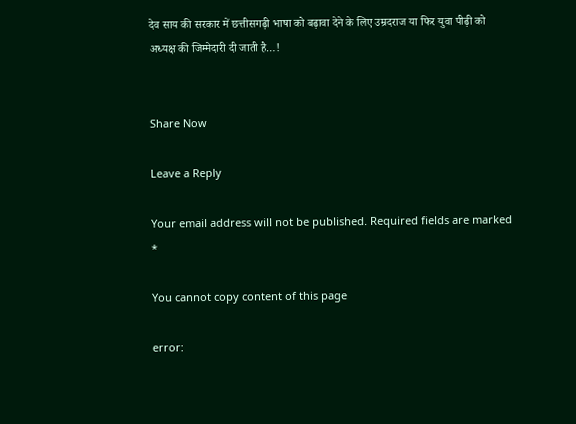देव साय की सरकार में छत्तीसगढ़ी भाषा को बढ़ावा देने के लिए उम्रदराज या फिर युवा पीढ़ी को अध्यक्ष की जिम्मेदारी दी जाती है…!


Share Now

Leave a Reply

Your email address will not be published. Required fields are marked *

You cannot copy content of this page

error: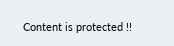Content is protected !!